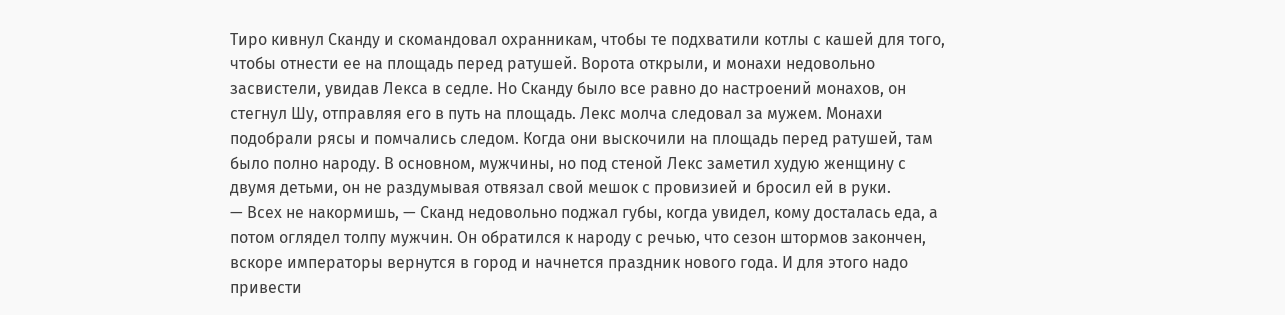Тиро кивнул Сканду и скомандовал охранникам, чтобы те подхватили котлы с кашей для того, чтобы отнести ее на площадь перед ратушей. Ворота открыли, и монахи недовольно засвистели, увидав Лекса в седле. Но Сканду было все равно до настроений монахов, он стегнул Шу, отправляя его в путь на площадь. Лекс молча следовал за мужем. Монахи подобрали рясы и помчались следом. Когда они выскочили на площадь перед ратушей, там было полно народу. В основном, мужчины, но под стеной Лекс заметил худую женщину с двумя детьми, он не раздумывая отвязал свой мешок с провизией и бросил ей в руки.
— Всех не накормишь, — Сканд недовольно поджал губы, когда увидел, кому досталась еда, а потом оглядел толпу мужчин. Он обратился к народу с речью, что сезон штормов закончен, вскоре императоры вернутся в город и начнется праздник нового года. И для этого надо привести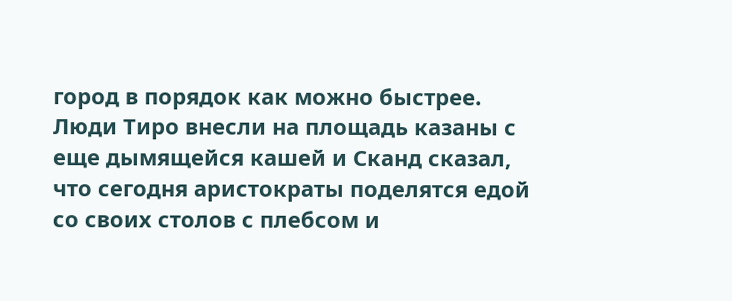город в порядок как можно быстрее. Люди Тиро внесли на площадь казаны с еще дымящейся кашей и Сканд сказал, что сегодня аристократы поделятся едой со своих столов с плебсом и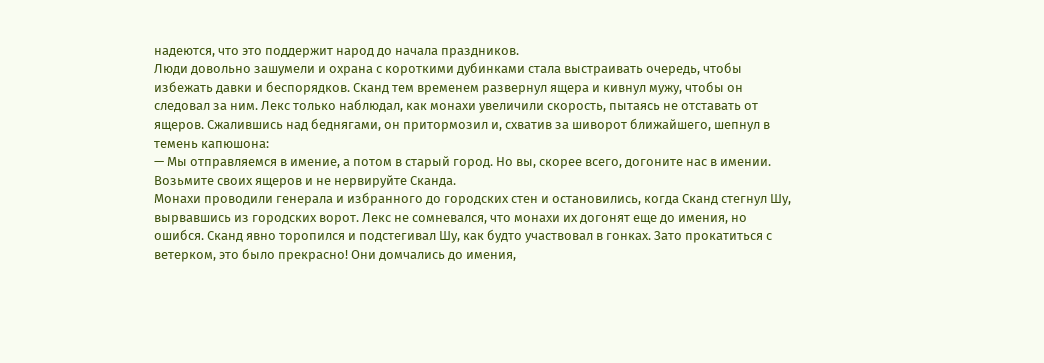надеются, что это поддержит народ до начала праздников.
Люди довольно зашумели и охрана с короткими дубинками стала выстраивать очередь, чтобы избежать давки и беспорядков. Сканд тем временем развернул ящера и кивнул мужу, чтобы он следовал за ним. Лекс только наблюдал, как монахи увеличили скорость, пытаясь не отставать от ящеров. Сжалившись над беднягами, он притормозил и, схватив за шиворот ближайшего, шепнул в темень капюшона:
— Мы отправляемся в имение, а потом в старый город. Но вы, скорее всего, догоните нас в имении. Возьмите своих ящеров и не нервируйте Сканда.
Монахи проводили генерала и избранного до городских стен и остановились, когда Сканд стегнул Шу, вырвавшись из городских ворот. Лекс не сомневался, что монахи их догонят еще до имения, но ошибся. Сканд явно торопился и подстегивал Шу, как будто участвовал в гонках. Зато прокатиться с ветерком, это было прекрасно! Они домчались до имения,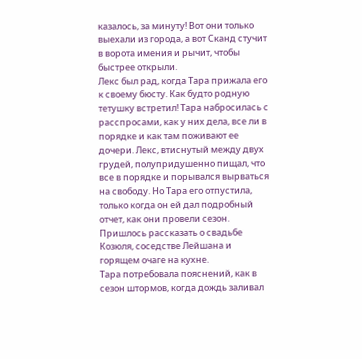казалось, за минуту! Вот они только выехали из города, а вот Сканд стучит в ворота имения и рычит, чтобы быстрее открыли.
Лекс был рад, когда Тара прижала его к своему бюсту. Как будто родную тетушку встретил! Тара набросилась с расспросами, как у них дела, все ли в порядке и как там поживают ее дочери. Лекс, втиснутый между двух грудей, полупридушенно пищал, что все в порядке и порывался вырваться на свободу. Но Тара его отпустила, только когда он ей дал подробный отчет, как они провели сезон. Пришлось рассказать о свадьбе Козюля, соседстве Лейшана и горящем очаге на кухне.
Тара потребовала пояснений, как в сезон штормов, когда дождь заливал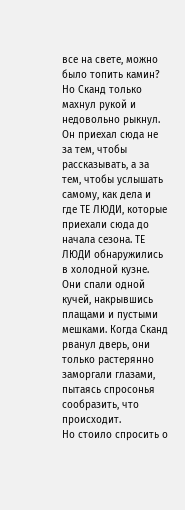все на свете, можно было топить камин? Но Сканд только махнул рукой и недовольно рыкнул. Он приехал сюда не за тем, чтобы рассказывать, а за тем, чтобы услышать самому, как дела и где ТЕ ЛЮДИ, которые приехали сюда до начала сезона. ТЕ ЛЮДИ обнаружились в холодной кузне. Они спали одной кучей, накрывшись плащами и пустыми мешками. Когда Сканд рванул дверь, они только растерянно заморгали глазами, пытаясь спросонья сообразить, что происходит.
Но стоило спросить о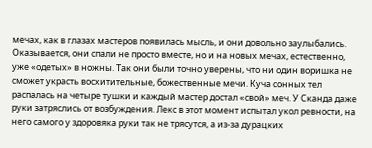мечах, как в глазах мастеров появилась мысль, и они довольно заулыбались. Оказывается, они спали не просто вместе, но и на новых мечах, естественно, уже «одетых» в ножны. Так они были точно уверены, что ни один воришка не сможет украсть восхитительные, божественные мечи. Куча сонных тел распалась на четыре тушки и каждый мастер достал «свой» меч. У Сканда даже руки затряслись от возбуждения. Лекс в этот момент испытал укол ревности, на него самого у здоровяка руки так не трясутся, а из-за дурацких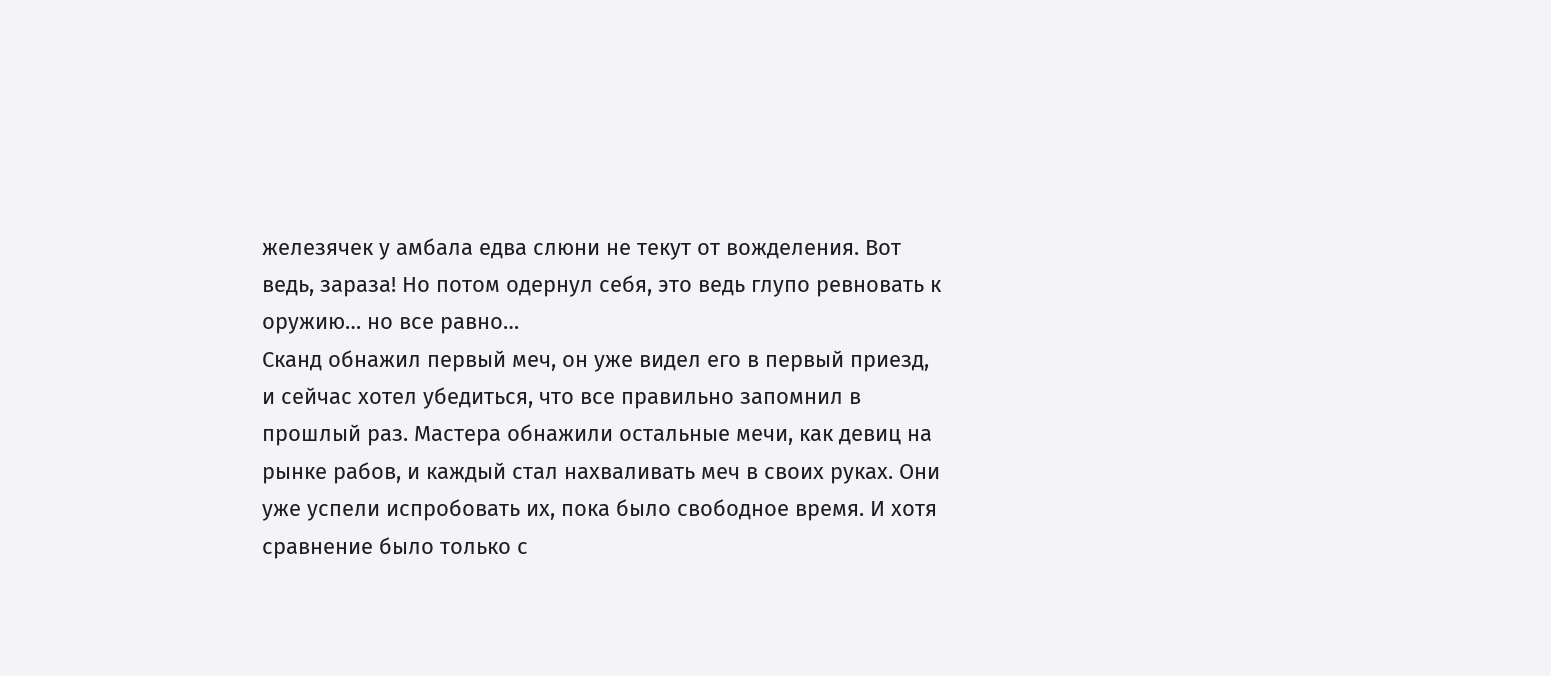железячек у амбала едва слюни не текут от вожделения. Вот ведь, зараза! Но потом одернул себя, это ведь глупо ревновать к оружию… но все равно…
Сканд обнажил первый меч, он уже видел его в первый приезд, и сейчас хотел убедиться, что все правильно запомнил в прошлый раз. Мастера обнажили остальные мечи, как девиц на рынке рабов, и каждый стал нахваливать меч в своих руках. Они уже успели испробовать их, пока было свободное время. И хотя сравнение было только с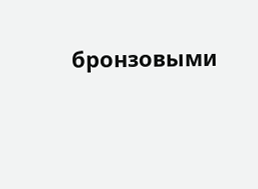бронзовыми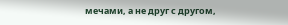мечами, а не друг с другом,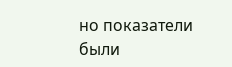но показатели были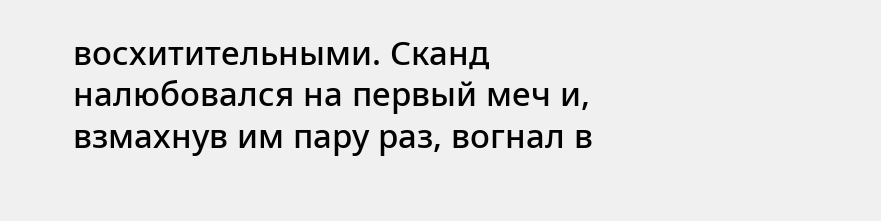восхитительными. Сканд налюбовался на первый меч и, взмахнув им пару раз, вогнал в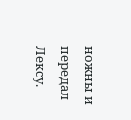ножны и передал Лексу.